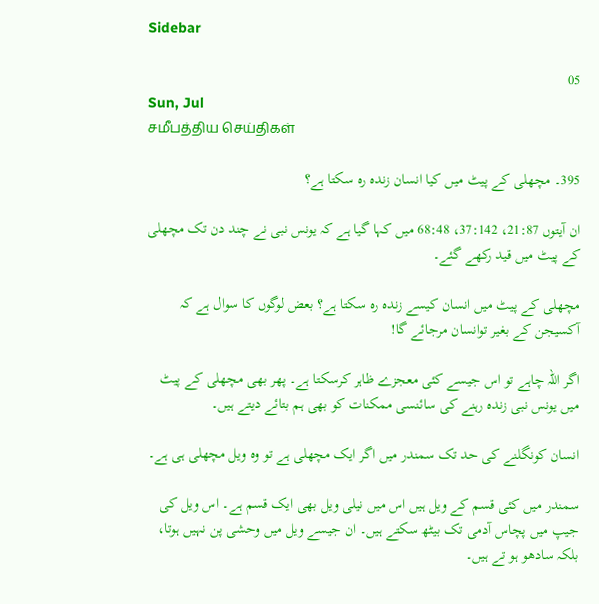Sidebar

05
Sun, Jul
சமீபத்திய செய்திகள்

395۔ مچھلی کے پیٹ میں کیا انسان زندہ رہ سکتا ہے؟

ان آیتوں 21:87، 37:142، 68:48 میں کہا گیا ہے کہ یونس نبی نے چند دن تک مچھلی کے پیٹ میں قید رکھے گئے۔

مچھلی کے پیٹ میں انسان کیسے زندہ رہ سکتا ہے؟ بعض لوگوں کا سوال ہے کہ آکسیجن کے بغیر توانسان مرجائے گا!

اگر اللہ چاہے تو اس جیسے کئی معجزے ظاہر کرسکتا ہے۔ پھر بھی مچھلی کے پیٹ میں یونس نبی زندہ رہنے کی سائنسی ممکنات کو بھی ہم بتائے دیتے ہیں۔

انسان کونگلنے کی حد تک سمندر میں اگر ایک مچھلی ہے تو وہ ویل مچھلی ہی ہے۔

سمندر میں کئی قسم کے ویل ہیں اس میں نیلی ویل بھی ایک قسم ہے۔ اس ویل کی جیپ میں پچاس آدمی تک بیٹھ سکتے ہیں۔ ان جیسے ویل میں وحشی پن نہیں ہوتا، بلکہ سادھو ہو تے ہیں۔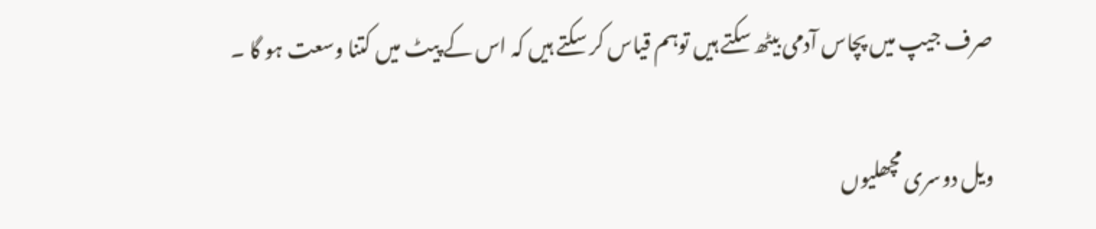صرف جیپ میں پچاس آدمی بیٹھ سکتے ہیں توہم قیاس کر سکتے ہیں کہ اس کے پیٹ میں کتنا وسعت ہو گا ۔

ویل دوسری مچھلیوں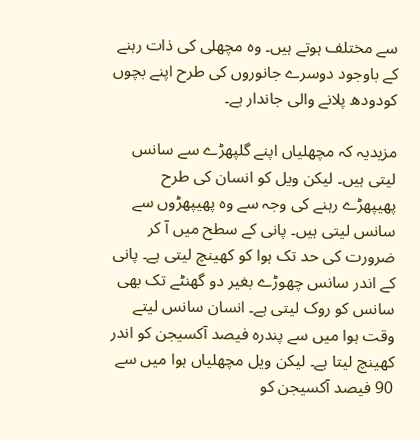سے مختلف ہوتے ہیں۔ وہ مچھلی کی ذات رہنے کے باوجود دوسرے جانوروں کی طرح اپنے بچوں کودودھ پلانے والی جاندار ہے۔

مزیدیہ کہ مچھلیاں اپنے گلپھڑے سے سانس لیتی ہیں۔ لیکن ویل کو انسان کی طرح پھیپھڑے رہنے کی وجہ سے وہ پھیپھڑوں سے سانس لیتی ہیں۔ پانی کے سطح میں آ کر ضرورت کی حد تک ہوا کو کھینچ لیتی ہے۔ پانی کے اندر سانس چھوڑے بغیر دو گھنٹے تک بھی سانس کو روک لیتی ہے۔ انسان سانس لیتے وقت ہوا میں سے پندرہ فیصد آکسیجن کو اندر کھینچ لیتا ہے۔ لیکن ویل مچھلیاں ہوا میں سے 90 فیصد آکسیجن کو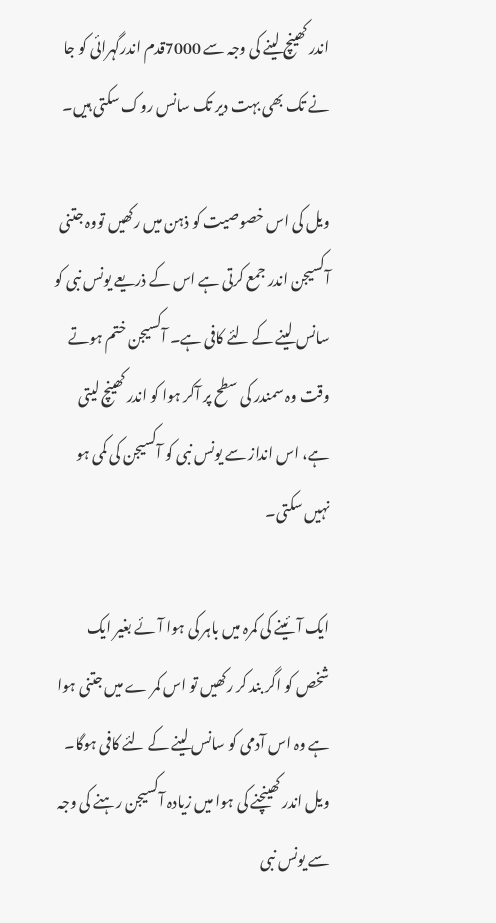اندر کھینچ لینے کی وجہ سے 7000قدم اندرگہرائی کو جا نے تک بھی بہت دیر تک سانس روک سکتی ہیں۔

ویل کی اس خصوصیت کو ذہن میں رکھیں تووہ جتنی آکسیجن اندر جمع کرتی ہے اس کے ذریعے یونس نبی کو سانس لینے کے لئے کافی ہے۔ آکسیجن ختم ہوتے وقت وہ سمندر کی سطح پر آکر ہوا کو اندر کھینچ لیتی ہے، اس انداز سے یونس نبی کو آکسیجن کی کمی ہو نہیں سکتی۔

ایک آئینے کی کمرہ میں باہر کی ہوا آئے بغیر ایک شخص کو اگر بند کر رکھیں تو اس کمر ے میں جتنی ہوا ہے وہ اس آدمی کو سانس لینے کے لئے کافی ہوگا۔ ویل اندر کھینچنے کی ہوا میں زیادہ آکسیجن رہنے کی وجہ سے یونس نبی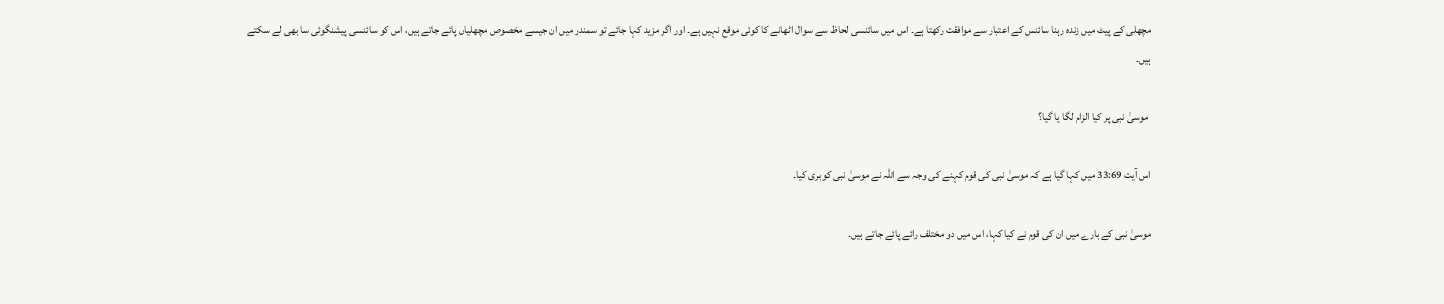مچھلی کے پیٹ میں زندہ رہنا سائنس کے اعتبار سے موافقت رکھتا ہے۔ اس میں سائنسی لحاظ سے سوال اٹھانے کا کوئی موقع نہیں ہے۔ اور اگر مزید کہا جائے تو سمندر میں ان جیسے مخصوص مچھلیاں پائے جاتے ہیں، اس کو سائنسی پیشنگوئی سا بھی لے سکتے ہیں۔

 موسیٰ نبی پر کیا الزام لگا یا گیا؟

اس آیت 33:69 میں کہا گیا ہے کہ موسیٰ نبی کی قوم کہنے کی وجہ سے اللہ نے موسیٰ نبی کوبری کیا۔

موسیٰ نبی کے بارے میں ان کی قوم نے کیا کہا، اس میں دو مختلف رائے پائے جاتے ہیں۔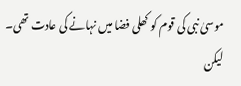موسیٰ نبی کی قوم کو کھلی فضا میں نہانے کی عادت تھی۔ لیکن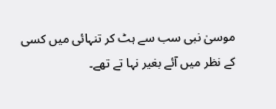موسیٰ نبی سب سے ہٹ کر تنہائی میں کسی کے نظر میں آئے بغیر نہا تے تھے۔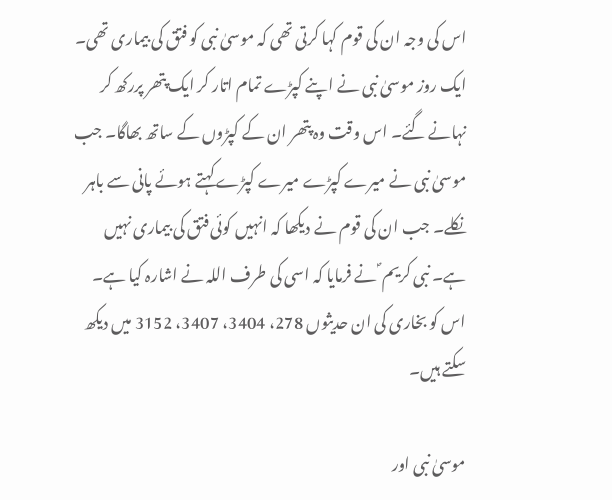اس کی وجہ ان کی قوم کہا کرتی تھی کہ موسیٰ نبی کو فتق کی بیماری تھی۔ ایک روز موسیٰ نبی نے اپنے کپڑے تمام اتار کر ایک پتھر پررکھ کر نہانے گئے۔ اس وقت وہ پتھر ان کے کپڑوں کے ساتھ بھاگا۔ جب موسیٰ نبی نے میرے کپڑے میرے کپڑے کہتے ہوئے پانی سے باہر نکلے۔ جب ان کی قوم نے دیکھا کہ انہیں کوئی فتق کی بیماری نہیں ہے۔ نبی کریم ؐ نے فرمایا کہ اسی کی طرف اللہ نے اشارہ کیا ہے۔ اس کو بخاری کی ان حدیثوں 278، 3404، 3407، 3152 میں دیکھ سکتے ہیں۔

موسیٰ نبی اور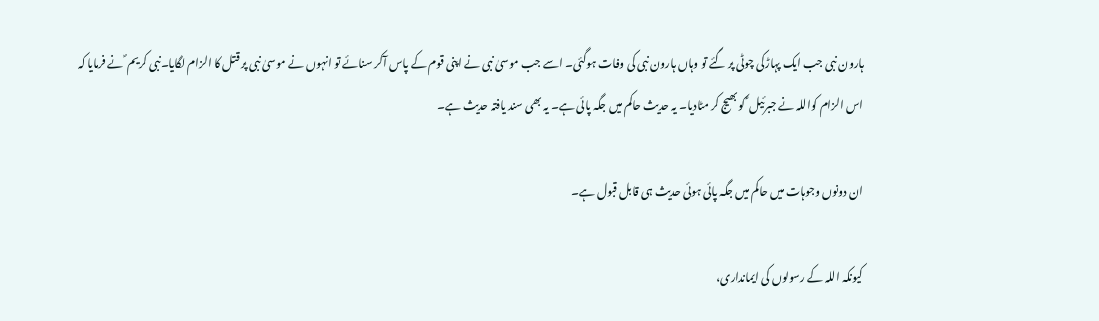ہارون نبی جب ایک پہاڑکی چوٹی پر گئے تو وہاں ہارون نبی کی وفات ہوگئی۔ اسے جب موسیٰ نبی نے اپنی قوم کے پاس آکر سنائے تو انہوں نے موسیٰ نبی پر قتل کا الزام لگایا۔نبی کریم ؐ نے فرمایا کہ اس الزام کواللہ نے جبرئیل ؑ کو بھیج کر مٹادیا۔ یہ حدیث حاکم میں جگہ پائی ہے۔ یہ بھی سند یافتہ حدیث ہے۔

ان دونوں وجوہات میں حاکم میں جگہ پائی ہوئی حدیث ہی قابل قبول ہے۔

کیونکہ اللہ کے رسولوں کی ایمانداری،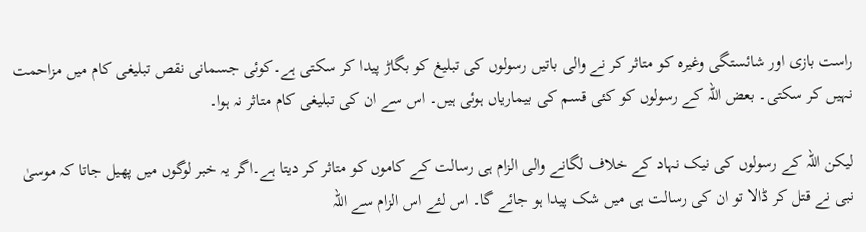راست بازی اور شائستگی وغیرہ کو متاثر کر نے والی باتیں رسولوں کی تبلیغ کو بگاڑ پیدا کر سکتی ہے۔کوئی جسمانی نقص تبلیغی کام میں مزاحمت نہیں کر سکتی۔ بعض اللہ کے رسولوں کو کئی قسم کی بیماریاں ہوئی ہیں۔ اس سے ان کی تبلیغی کام متاثر نہ ہوا۔

لیکن اللہ کے رسولوں کی نیک نہاد کے خلاف لگانے والی الزام ہی رسالت کے کاموں کو متاثر کر دیتا ہے۔اگر یہ خبر لوگوں میں پھیل جاتا کہ موسیٰ نبی نے قتل کر ڈالا تو ان کی رسالت ہی میں شک پیدا ہو جائے گا۔ اس لئے اس الزام سے اللہ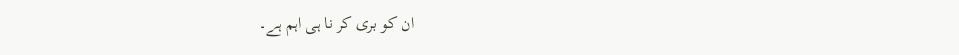ان کو بری کر نا ہی اہم ہے۔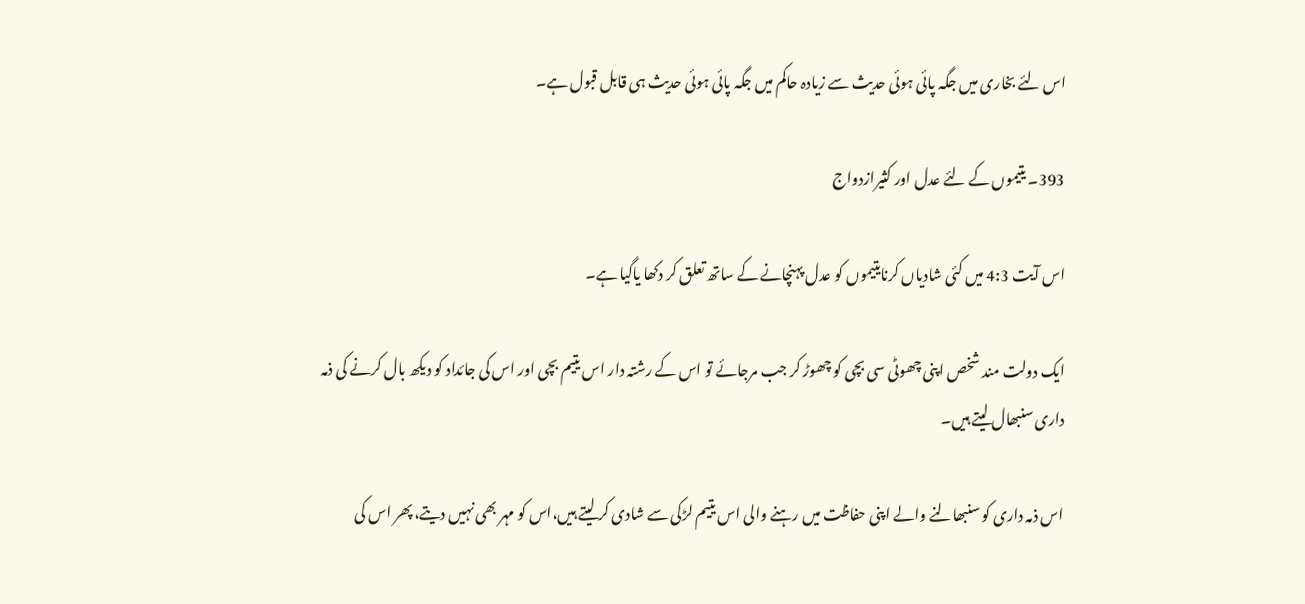اس لئے بخاری میں جگہ پائی ہوئی حدیث سے زیادہ حاکم میں جگہ پائی ہوئی حدیث ہی قابل قبول ہے۔

393۔ یتیموں کے لئے عدل اور کثیرازدواج

اس آیت 4:3 میں کئی شادیاں کرنایتیموں کو عدل پہنچانے کے ساتھ تعلق کر دکھا یاگیا ہے۔

ایک دولت مند شخص اپنی چھوٹی سی بچی کو چھوڑ کر جب مرجائے تو اس کے رشتہ دار اس یتیم بچی اور اس کی جائداد کو دیکھ بال کرنے کی ذمہ داری سنبھال لیتے ہیں۔

اس ذمہ داری کو سنبھالنے والے اپنی حفاظت میں رہنے والی اس یتیم لڑکی سے شادی کر لیتے ہیں،اس کو مہر بھی نہیں دیتے، پھر اس کی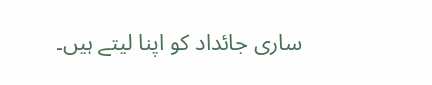ساری جائداد کو اپنا لیتے ہیں۔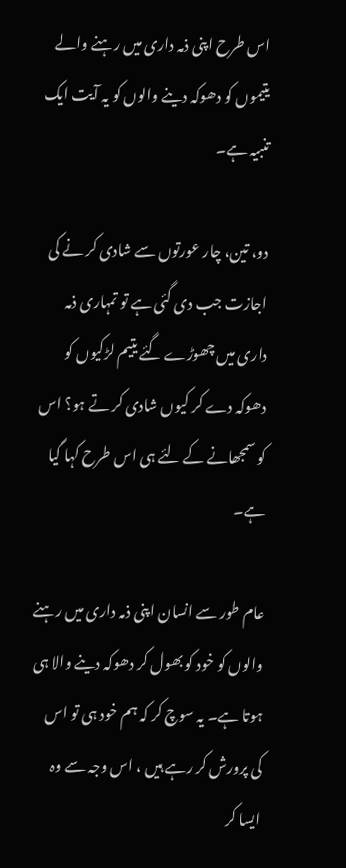اس طرح اپنی ذمہ داری میں رہنے والے یتیموں کو دھوکہ دینے والوں کو یہ آیت ایک تنبیہ ہے۔

دو، تین، چار عورتوں سے شادی کر نے کی اجازت جب دی گئی ہے تو تمہاری ذمہ داری میں چھوڑے گئے یتیم لڑکیوں کو دھوکہ دے کر کیوں شادی کر تے ہو؟ اس کو سمجھانے کے لئے ہی اس طرح کہا گیا ہے۔

عام طور سے انسان اپنی ذمہ داری میں رہنے والوں کو خود کو بھول کر دھوکہ دینے والا ہی ہوتا ہے۔ یہ سوچ کر کہ ہم خود ہی تو اس کی پرورش کر رہے ہیں ، اس وجہ سے وہ ایسا کر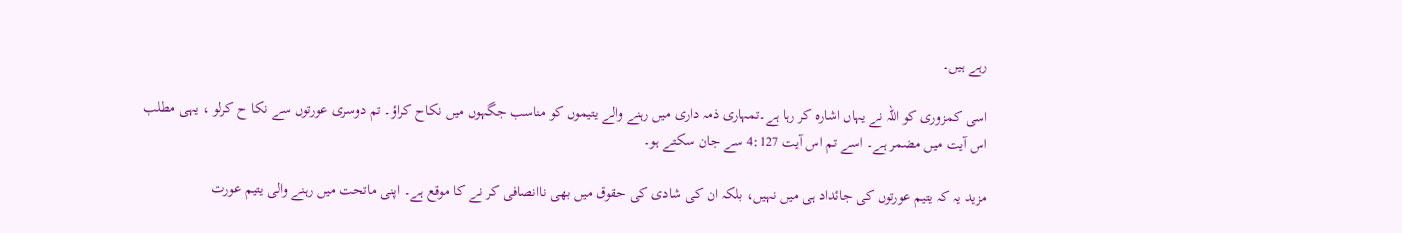رہے ہیں۔

اسی کمزوری کو اللہ نے یہاں اشارہ کر رہا ہے۔تمہاری ذمہ داری میں رہنے والے یتیموں کو مناسب جگہوں میں نکاح کراؤ۔ تم دوسری عورتوں سے نکا ح کرلو ، یہی مطلب اس آیت میں مضمر ہے۔ اسے تم اس آیت 4:127 سے جان سکتے ہو۔

مزید یہ کہ یتیم عورتوں کی جائداد ہی میں نہیں، بلکہ ان کی شادی کی حقوق میں بھی ناانصافی کر نے کا موقع ہے۔ اپنی ماتحت میں رہنے والی یتیم عورت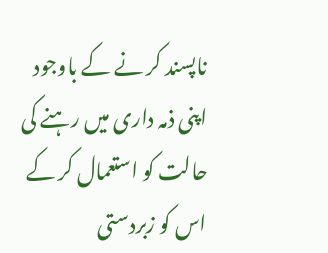ناپسند کر نے کے باوجود اپنی ذمہ داری میں رہنے کی حالت کو استعمال کر کے اس کو زبردستی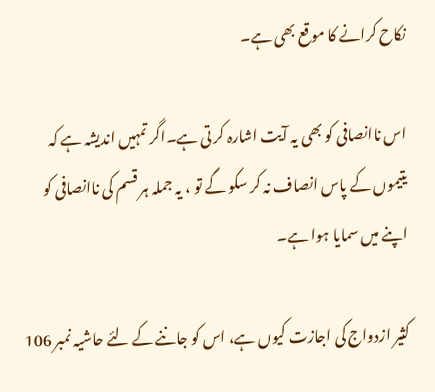نکاح کرانے کا موقع بھی ہے۔

اس ناانصافی کو بھی یہ آیت اشارہ کر تی ہے۔اگر تمہیں اندیشہ ہے کہ یتیموں کے پاس انصاف نہ کر سکو گے تو ، یہ جملہ ہر قسم کی ناانصافی کو اپنے میں سمایا ہوا ہے۔

کثیر ازدواج کی اجازت کیوں ہے، اس کو جاننے کے لئے حاشیہ نمبر 106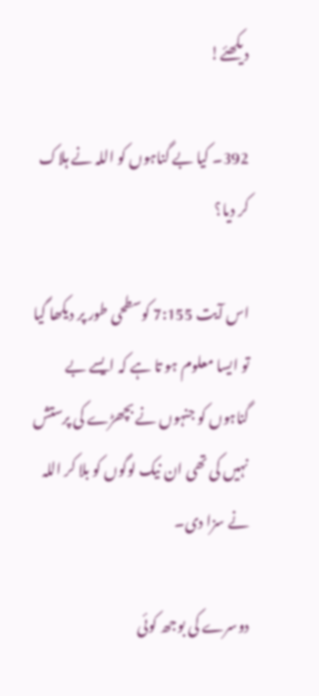دیکھئے!

392۔ کیا بے گناہوں کو اللہ نے ہلاک کر دیا؟

اس آیت 7:155 کوسطحی طور پر دیکھا گیا تو ایسا معلوم ہو تا ہے کہ ایسے بے گناہوں کو جنہوں نے بچھڑے کی پرستش نہیں کی تھی ان نیک لوگوں کو بلا کر اللہ نے سزا دی۔

دوسرے کی بوجھ کوئی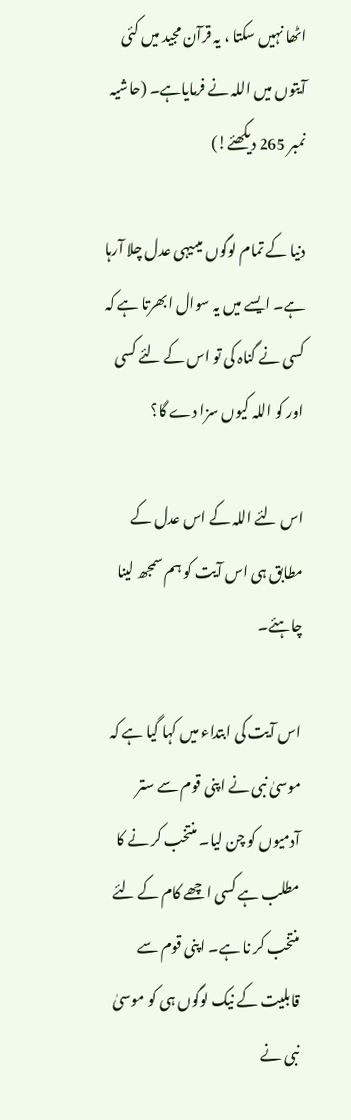اٹھا نہیں سکتا ، یہ قرآن مجید میں کئی آیتوں میں اللہ نے فرمایاہے۔ (حاشیہ نمبر 265 دیکھئے!)

دنیا کے تمام لوگوں میںیہی عدل چلا آرہا ہے۔ ایسے میں یہ سوال ابھرتا ہے کہ کسی نے گناہ کی تو اس کے لئے کسی اور کو اللہ کیوں سزا دے گا؟

اس لئے اللہ کے اس عدل کے مطابق ہی اس آیت کو ہم سمجھ لینا چاہئے۔

اس آیت کی ابتداء میں کہا گیا ہے کہ موسیٰ نبی نے اپنی قوم سے ستر آدمیوں کو چن لیا۔ منتخب کر نے کا مطلب ہے کسی اچھے کام کے لئے منتخب کر نا ہے۔ اپنی قوم سے قابلیت کے نیک لوگوں ہی کو موسیٰ نبی نے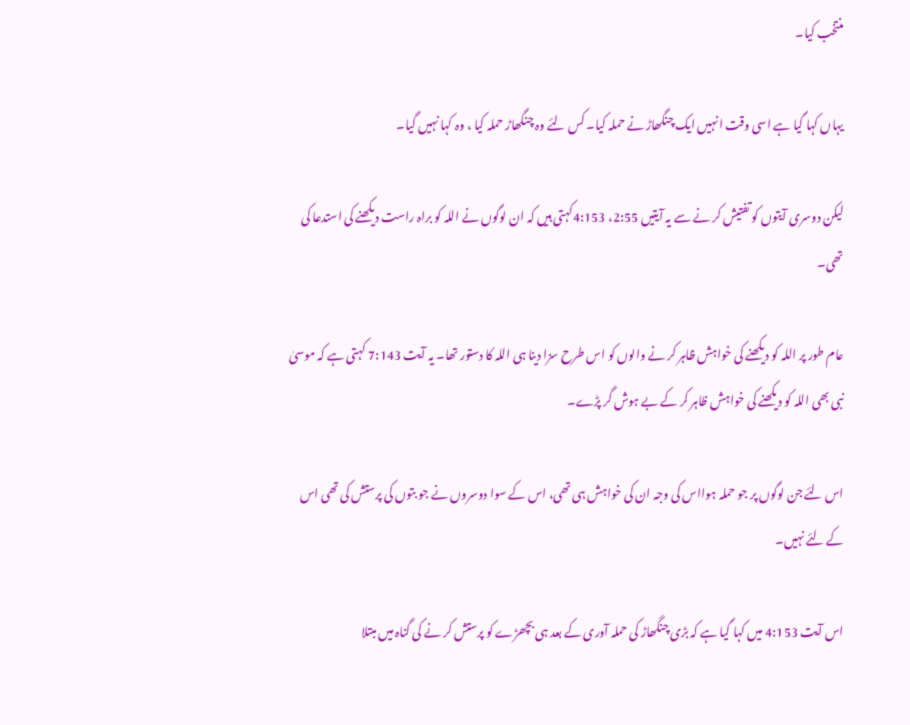منتخب کیا۔

یہاں کہا گیا ہے اسی وقت انہیں ایک چنگھاڑ نے حملہ کیا۔ کس لئے وہ چنگھاڑ حملہ کیا ، وہ کہا نہیں گیا۔

لیکن دوسری آیتوں کو تفتیش کر نے سے یہ آیتیں 2:55، 4:153کہتی ہیں کہ ان لوگوں نے اللہ کو براہ راست دیکھنے کی استدعا کی تھی۔

عام طور پر اللہ کو دیکھنے کی خواہش ظاہر کر نے والوں کو اس طرح سزا دینا ہی اللہ کا دستور تھا۔ یہ آیت 7:143 کہتی ہے کہ موسیٰ نبی بھی اللہ کو دیکھنے کی خواہش ظاہر کر کے بے ہوش گر پڑے۔

اس لئے جن لوگوں پر جو حملہ ہوااس کی وجہ ان کی خواہش ہی تھی، اس کے سوا دوسروں نے جو بتوں کی پرستش کی تھی اس کے لئے نہیں۔

اس آیت 4:153 میں کہا گیا ہے کہ بڑی چنگھاڑ کی حملہ آوری کے بعد ہی بچھڑے کو پرستش کر نے کی گناہ میں مبتلا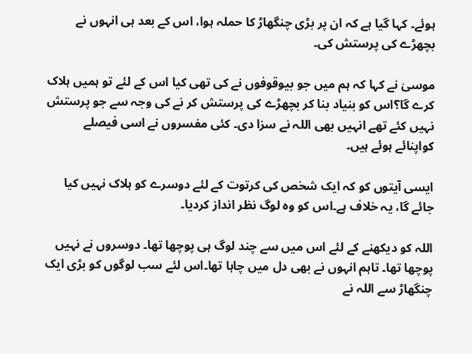ہوئے۔ کہا گیا ہے کہ ان پر بڑی چنگھاڑ کا حملہ ہوا، اس کے بعد ہی انہوں نے بچھڑے کی پرستش کی۔

موسیٰ نے کہا کہ ہم میں جو بیوقوفوں نے کی تھی کیا اس کے لئے تو ہمیں ہلاک کرے گا؟اس کو بنیاد بنا کر بچھڑے کی پرستش کر نے کی وجہ سے جو پرستش نہیں کئے تھے انہیں بھی اللہ نے سزا دی۔ کئی مفسروں نے اسی فیصلے کواپنائے ہوئے ہیں۔

ایسی آیتوں کو کہ ایک شخص کی کرتوت کے لئے دوسرے کو ہلاک نہیں کیا جائے گا، یہ خلاف ہے۔اس کو وہ لوگ نظر انداز کردیا۔

اللہ کو دیکھنے کے لئے اس میں سے چند لوگ ہی پوچھا تھا۔ دوسروں نے نہیں پوچھا تھا۔ تاہم انہوں نے بھی دل میں چاہا تھا۔اس لئے سب لوگوں کو بڑی ایک چنگھاڑ سے اللہ نے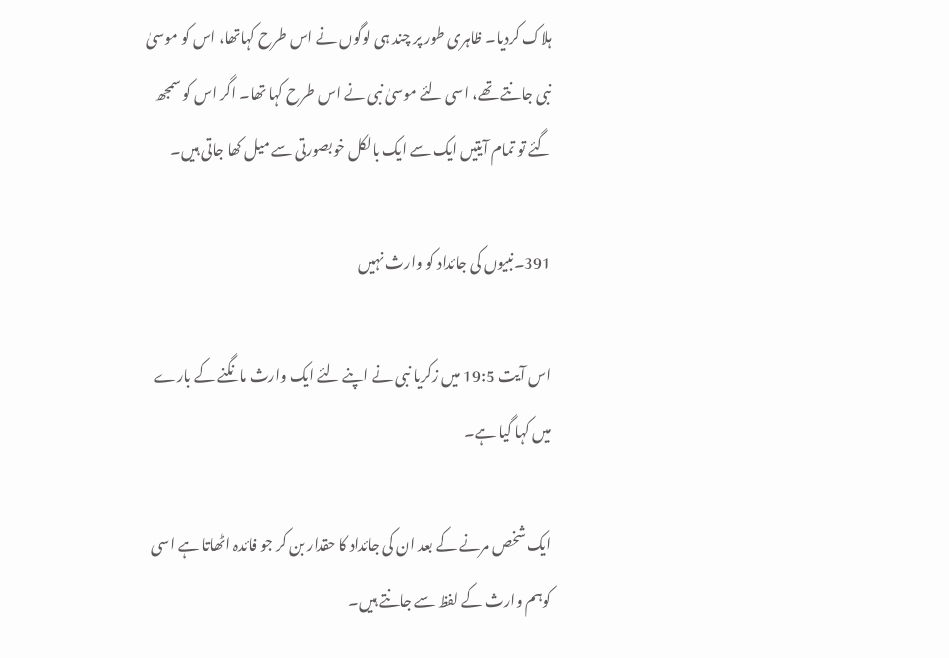ہلاک کردیا۔ ظاہری طور پر چند ہی لوگوں نے اس طرح کہاتھا، اس کو موسیٰ نبی جانتے تھے، اسی لئے موسیٰ نبی نے اس طرح کہا تھا۔ اگر اس کو سمجھ گئے تو تمام آیتیں ایک سے ایک بالکل خوبصورتی سے میل کھا جاتی ہیں۔

391۔نبیوں کی جائداد کو وارث نہیں

اس آیت 19:5 میں زکریا نبی نے اپنے لئے ایک وارث مانگنے کے بارے میں کہا گیا ہے۔

ایک شخص مرنے کے بعد ان کی جائداد کا حقدار بن کر جو فائدہ اٹھاتا ہے اسی کوہم وارث کے لفظ سے جانتے ہیں۔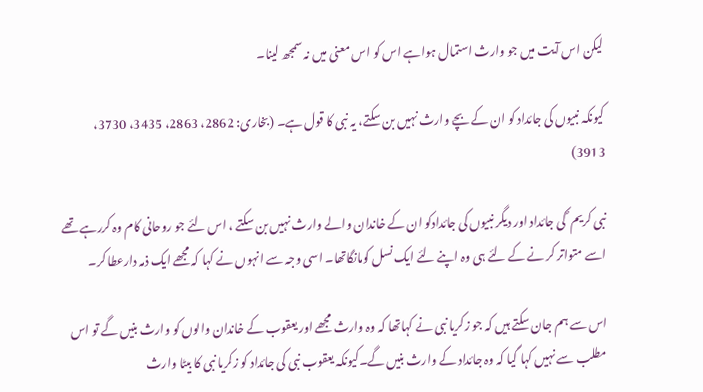لیکن اس آیت میں جو وارث استمال ہواہے اس کو اس معنی میں نہ سمجھ لینا۔

کیونکہ نبیوں کی جائداد کو ان کے بچے وارث نہیں بن سکتے، یہ نبی کا قول ہے۔ (بخاری: 2862، 2863، 3435، 3730، 3913)

نبی کریم ؐ کی جائداد اور دیگر نبیوں کی جائدادکو ان کے خاندان والے وارث نہیں بن سکتے ، اس لئے جو روحانی کام وہ کررہے تھے اسے متواتر کر نے کے لئے ہی وہ اپنے لئے ایک نسل کومانگاتھا۔ اسی وجہ سے انہوں نے کہا کہ مجھے ایک ذمہ دارعطا کر۔

اس سے ہم جان سکتے ہیں کہ جو زکریا نبی نے کہاتھا کہ وہ وارث مجھے اور یعقوب کے خاندان والوں کو وارث بنیں گے تو اس مطلب سے نہیں کہا گیا کہ وہ جائداد کے وارث بنیں گے۔کیونکہ یعقوب نبی کی جائداد کو زکریا نبی کا بیٹا وارث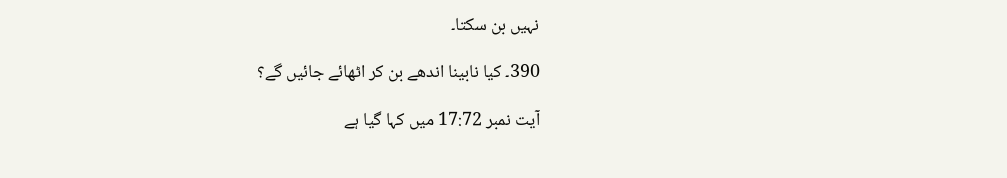نہیں بن سکتا۔

390۔ کیا نابینا اندھے بن کر اٹھائے جائیں گے؟

آیت نمبر 17:72 میں کہا گیا ہے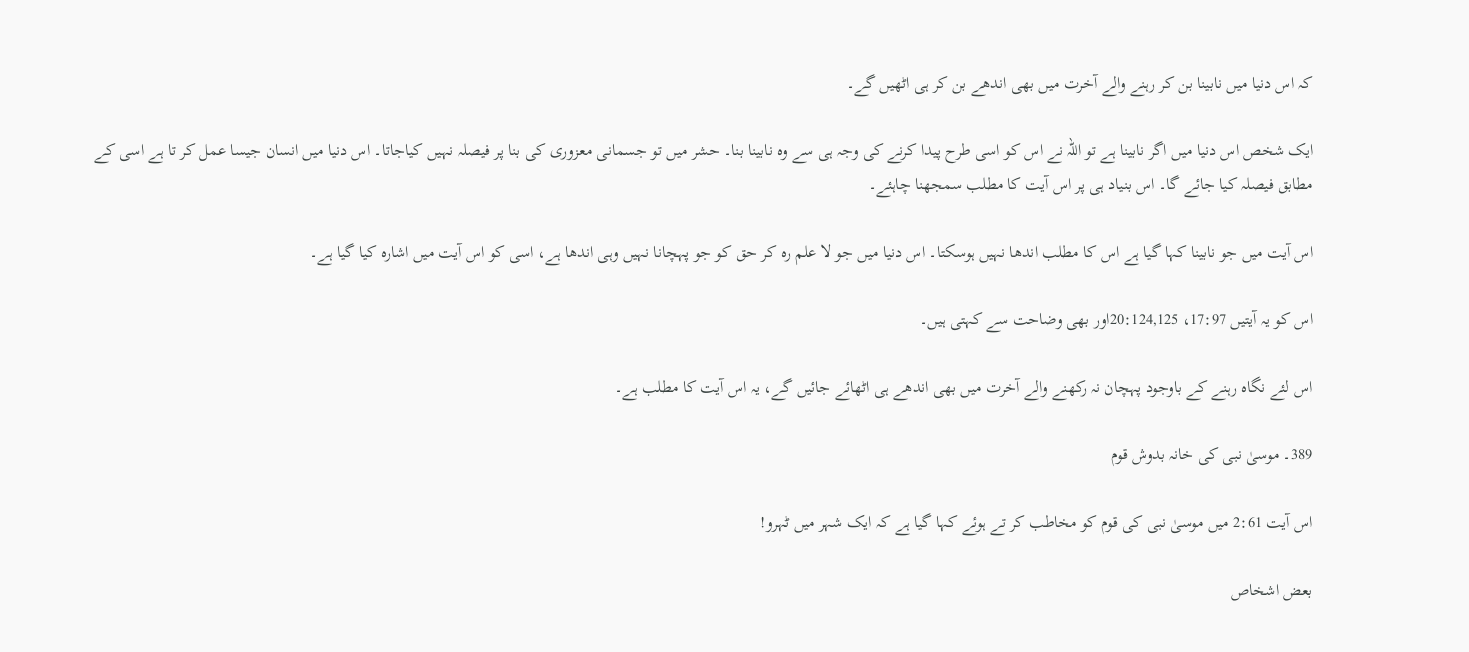کہ اس دنیا میں نابینا بن کر رہنے والے آخرت میں بھی اندھے بن کر ہی اٹھیں گے۔

ایک شخص اس دنیا میں اگر نابینا ہے تو اللہ نے اس کو اسی طرح پیدا کرنے کی وجہ ہی سے وہ نابینا بنا۔ حشر میں تو جسمانی معزوری کی بنا پر فیصلہ نہیں کیاجاتا۔ اس دنیا میں انسان جیسا عمل کر تا ہے اسی کے مطابق فیصلہ کیا جائے گا۔ اس بنیاد ہی پر اس آیت کا مطلب سمجھنا چاہئے۔

اس آیت میں جو نابینا کہا گیا ہے اس کا مطلب اندھا نہیں ہوسکتا۔ اس دنیا میں جو لا علم رہ کر حق کو جو پہچانا نہیں وہی اندھا ہے، اسی کو اس آیت میں اشارہ کیا گیا ہے۔

اس کو یہ آیتیں 17:97، 20:124,125اور بھی وضاحت سے کہتی ہیں۔

اس لئے نگاہ رہنے کے باوجود پہچان نہ رکھنے والے آخرت میں بھی اندھے ہی اٹھائے جائیں گے، یہ اس آیت کا مطلب ہے۔

389۔ موسیٰ نبی کی خانہ بدوش قوم

اس آیت 2:61 میں موسیٰ نبی کی قوم کو مخاطب کر تے ہوئے کہا گیا ہے کہ ایک شہر میں ٹہرو!

بعض اشخاص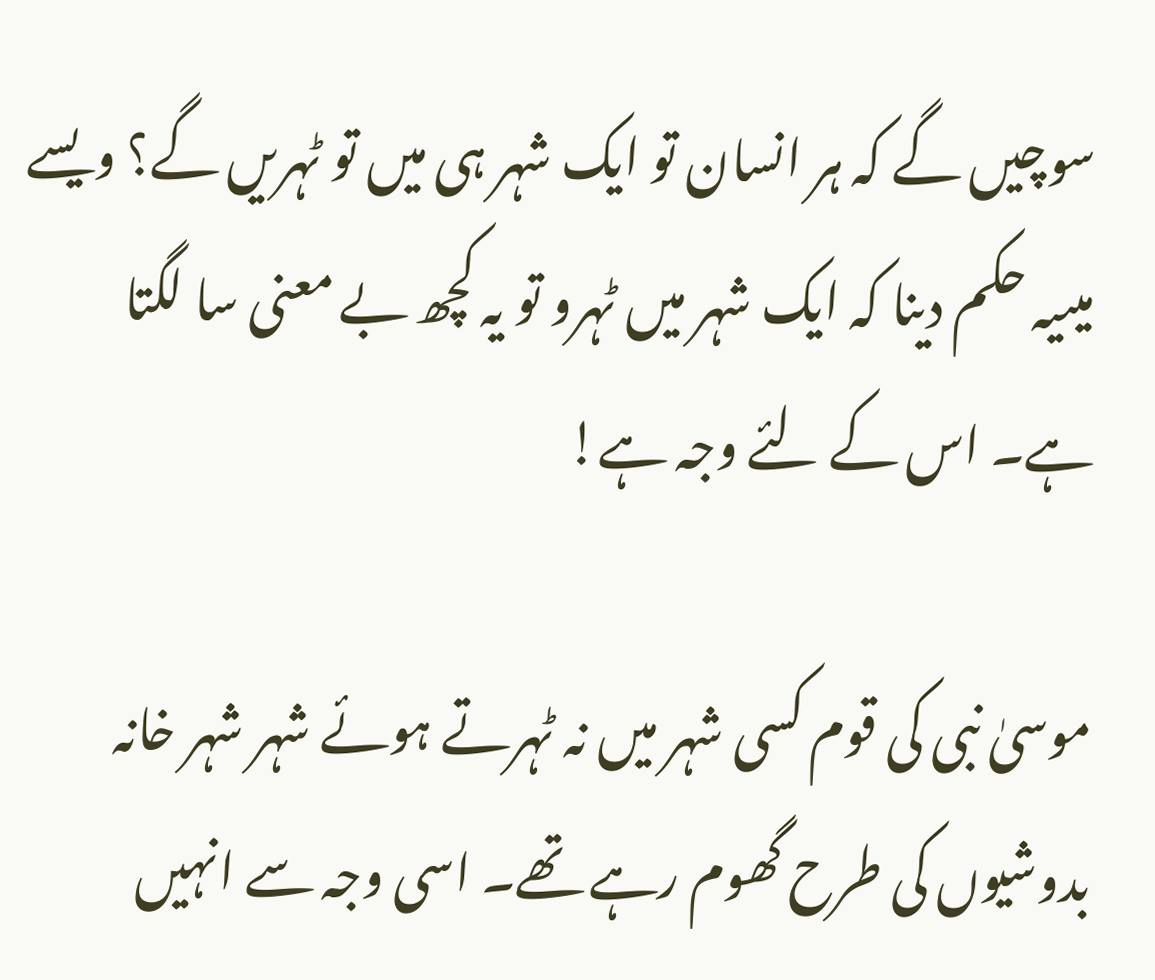سوچیں گے کہ ہر انسان تو ایک شہر ہی میں تو ٹہریں گے؟ ویسے میںیہ حکم دینا کہ ایک شہر میں ٹہرو تو یہ کچھ بے معنی سا لگتا ہے۔ اس کے لئے وجہ ہے!

موسیٰ نبی کی قوم کسی شہر میں نہ ٹہرتے ہوئے شہر شہر خانہ بدوشیوں کی طرح گھوم رہے تھے۔ اسی وجہ سے انہیں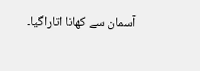آسمان سے کھانا اتاراگیا۔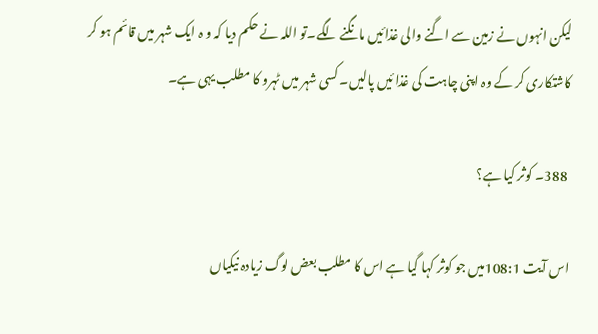لیکن انہوں نے زمین سے اگنے والی غذائیں مانگنے لگے۔تو اللہ نے حکم دیا کہ و ہ ایک شہر میں قائم ہو کر کاشتکاری کر کے وہ اپنی چاہت کی غذا ئیں پالیں۔ کسی شہر میں ٹہرو کا مطلب یہی ہے۔

 388۔ کوثر کیا ہے؟

اس آیت 108:1میں جو کوثر کہا گیا ہے اس کا مطلب بعض لوگ زیادہ نیکیاں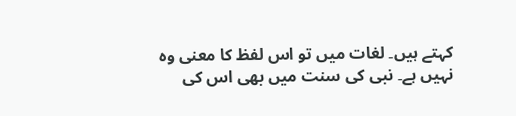کہتے ہیں۔ لغات میں تو اس لفظ کا معنی وہ نہیں ہے۔ نبی کی سنت میں بھی اس کی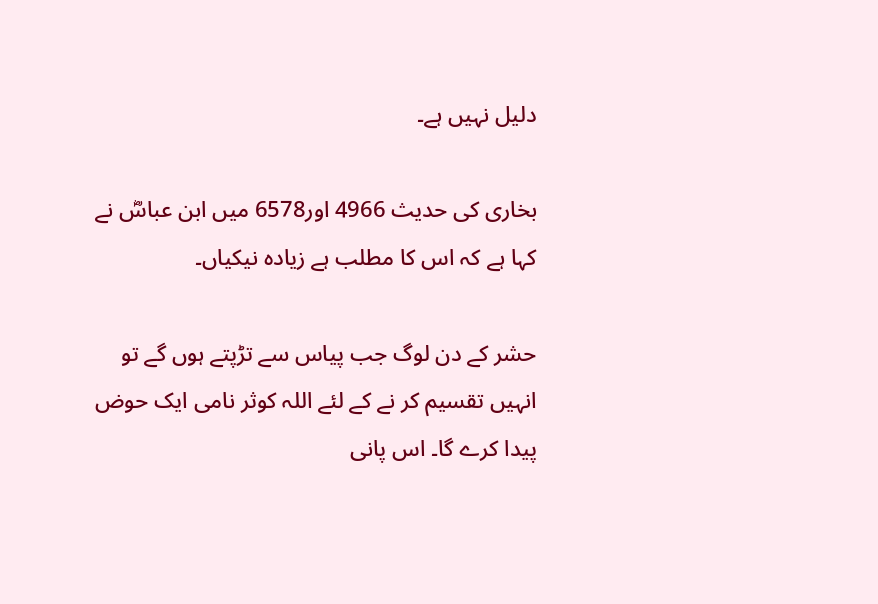دلیل نہیں ہے۔

بخاری کی حدیث 4966 اور6578 میں ابن عباسؓ نے کہا ہے کہ اس کا مطلب ہے زیادہ نیکیاں۔

حشر کے دن لوگ جب پیاس سے تڑپتے ہوں گے تو انہیں تقسیم کر نے کے لئے اللہ کوثر نامی ایک حوض پیدا کرے گا۔ اس پانی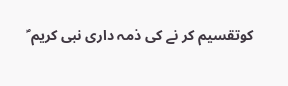کوتقسیم کر نے کی ذمہ داری نبی کریم ؐ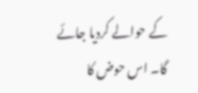کے حوالے کردیا جائے گا۔ اس حوض کا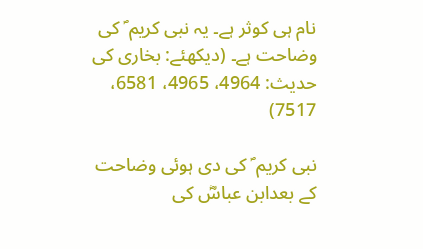نام ہی کوثر ہے۔ یہ نبی کریم ؐ کی وضاحت ہے۔ (دیکھئے: بخاری کی حدیث: 4964، 4965، 6581، 7517)

نبی کریم ؐ کی دی ہوئی وضاحت کے بعدابن عباسؓ کی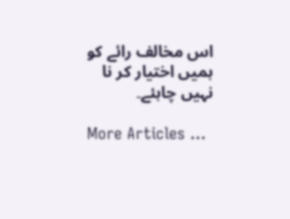اس مخالف رائے کو ہمیں اختیار کر نا نہیں چاہئے۔

More Articles …